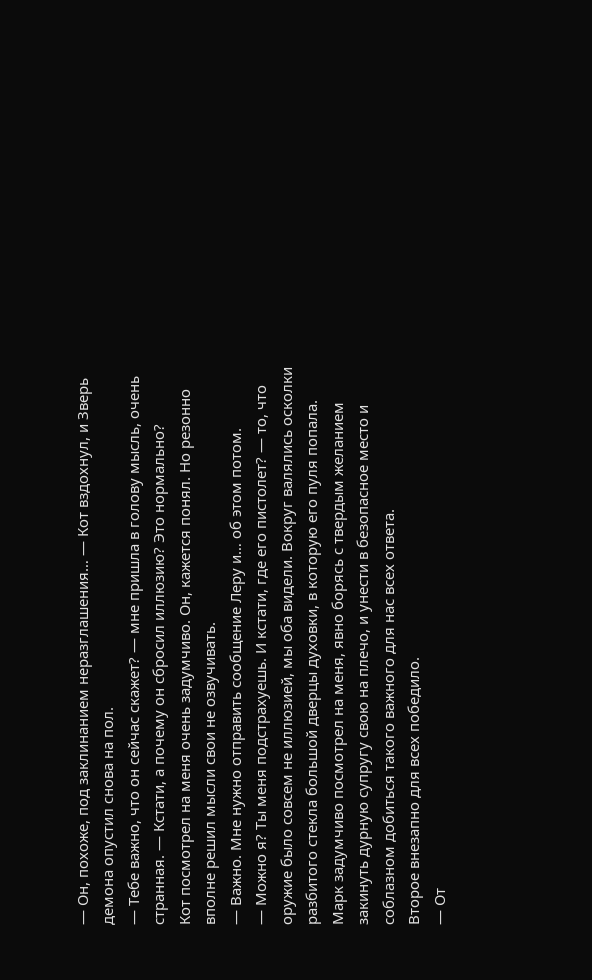— Он, похоже, под заклинанием неразглашения… — Кот вздохнул, и Зверь демона опустил снова на пол.
— Тебе важно, что он сейчас скажет? — мне пришла в голову мысль, очень странная. — Кстати, а почему он сбросил иллюзию? Это нормально?
Кот посмотрел на меня очень задумчиво. Он, кажется понял. Но резонно вполне решил мысли свои не озвучивать.
— Важно. Мне нужно отправить сообщение Леру и… об этом потом.
— Можно я? Ты меня подстрахуешь. И кстати, где его пистолет? — то, что оружие было совсем не иллюзией, мы оба видели. Вокруг валялись осколки разбитого стекла большой дверцы духовки, в которую его пуля попала.
Марк задумчиво посмотрел на меня, явно борясь с твердым желанием закинуть дурную супругу свою на плечо, и унести в безопасное место и соблазном добиться такого важного для нас всех ответа.
Второе внезапно для всех победило.
— От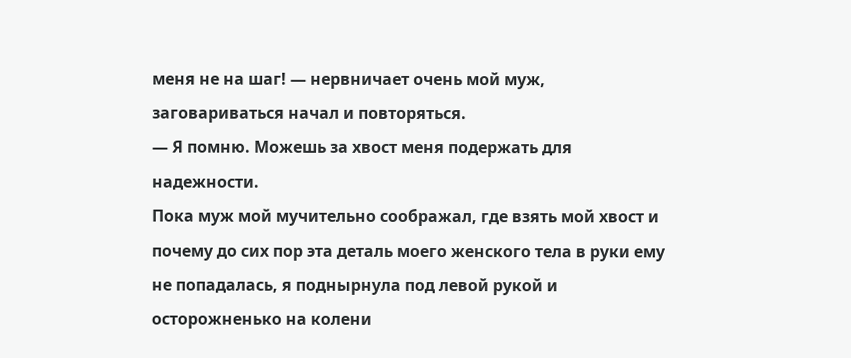меня не на шаг! — нервничает очень мой муж, заговариваться начал и повторяться.
— Я помню. Можешь за хвост меня подержать для надежности.
Пока муж мой мучительно соображал, где взять мой хвост и почему до сих пор эта деталь моего женского тела в руки ему не попадалась, я поднырнула под левой рукой и осторожненько на колени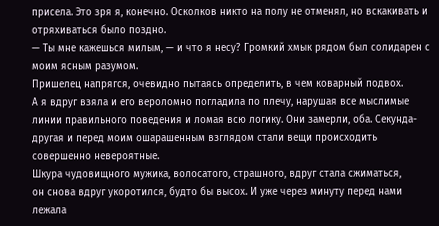присела. Это зря я, конечно. Осколков никто на полу не отменял, но вскакивать и отряхиваться было поздно.
— Ты мне кажешься милым, — и что я несу? Громкий хмык рядом был солидарен с моим ясным разумом.
Пришелец напрягся, очевидно пытаясь определить, в чем коварный подвох.
А я вдруг взяла и его вероломно погладила по плечу, нарушая все мыслимые линии правильного поведения и ломая всю логику. Они замерли, оба. Секунда-другая и перед моим ошарашенным взглядом стали вещи происходить совершенно невероятные.
Шкура чудовищного мужика, волосатого, страшного, вдруг стала сжиматься,
он снова вдруг укоротился, будто бы высох. И уже через минуту перед нами лежала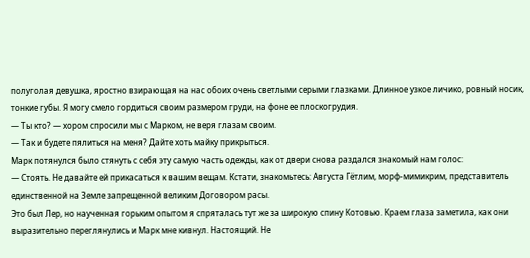полуголая девушка, яростно взирающая на нас обоих очень светлыми серыми глазками. Длинное узкое личико, ровный носик, тонкие губы. Я могу смело гордиться своим размером груди, на фоне ее плоскогрудия.
— Ты кто? — хором спросили мы с Марком, не веря глазам своим.
— Так и будете пялиться на меня? Дайте хоть майку прикрыться.
Марк потянулся было стянуть с себя эту самую часть одежды, как от двери снова раздался знакомый нам голос:
— Стоять. Не давайте ей прикасаться к вашим вещам. Кстати, знакомьтесь: Августа Гётлим, морф-мимикрим, представитель единственной на Земле запрещенной великим Договором расы.
Это был Лер, но наученная горьким опытом я спряталась тут же за широкую спину Котовью. Краем глаза заметила, как они выразительно переглянулись и Марк мне кивнул. Настоящий. Не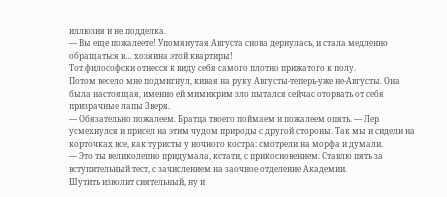иллюзия и не подделка.
— Вы еще пожалеете! Упомянутая Августа снова дернулась, и стала медленно обращаться в… хозяина этой квартиры!
Тот философски отнесся к виду себя самого плотно прижатого к полу.
Потом весело мне подмигнул, кивая на руку Августы-теперь-уже не-Августы. Она была настоящая, именно ей мимикрим зло пытался сейчас оторвать от себя призрачные лапы Зверя.
— Обязательно пожалеем. Братца твоего поймаем и пожалеем опять. — Лер усмехнулся и присел на этим чудом природы с другой стороны. Так мы и сидели на корточках все, как туристы у ночного костра: смотрели на морфа и думали.
— Это ты великолепно придумала, кстати, с прикосновением. Ставлю пять за вступительный тест, с зачислением на заочное отделение Академии.
Шутить изволит сиятельный, ну и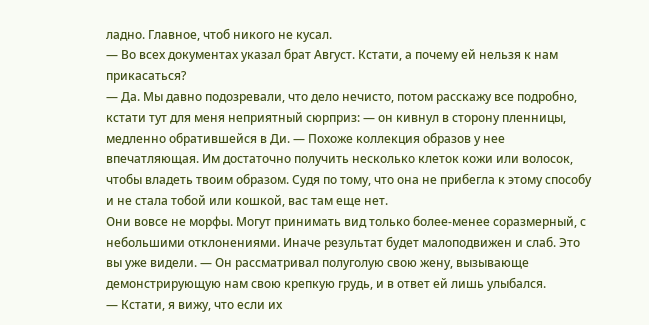ладно. Главное, чтоб никого не кусал.
— Во всех документах указал брат Август. Кстати, а почему ей нельзя к нам прикасаться?
— Да. Мы давно подозревали, что дело нечисто, потом расскажу все подробно, кстати тут для меня неприятный сюрприз: — он кивнул в сторону пленницы, медленно обратившейся в Ди. — Похоже коллекция образов у нее впечатляющая. Им достаточно получить несколько клеток кожи или волосок, чтобы владеть твоим образом. Судя по тому, что она не прибегла к этому способу и не стала тобой или кошкой, вас там еще нет.
Они вовсе не морфы. Могут принимать вид только более-менее соразмерный, с небольшими отклонениями. Иначе результат будет малоподвижен и слаб. Это вы уже видели. — Он рассматривал полуголую свою жену, вызывающе демонстрирующую нам свою крепкую грудь, и в ответ ей лишь улыбался.
— Кстати, я вижу, что если их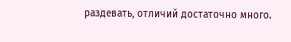раздевать, отличий достаточно много.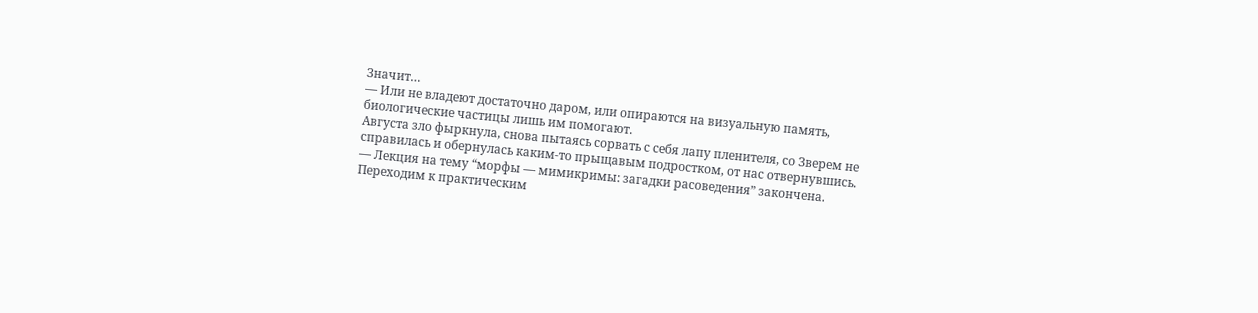Значит…
— Или не владеют достаточно даром, или опираются на визуальную память, биологические частицы лишь им помогают.
Августа зло фыркнула, снова пытаясь сорвать с себя лапу пленителя, со Зверем не справилась и обернулась каким-то прыщавым подростком, от нас отвернувшись.
— Лекция на тему “морфы — мимикримы: загадки расоведения” закончена. Переходим к практическим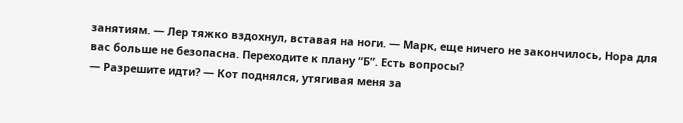занятиям. — Лер тяжко вздохнул, вставая на ноги. — Марк, еще ничего не закончилось, Нора для вас больше не безопасна. Переходите к плану “Б”. Есть вопросы?
— Разрешите идти? — Кот поднялся, утягивая меня за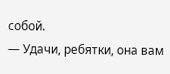собой.
— Удачи, ребятки, она вам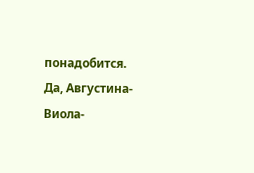понадобится. Да, Августина-Виола-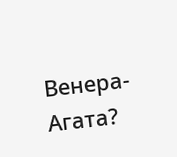Венера-Агата?